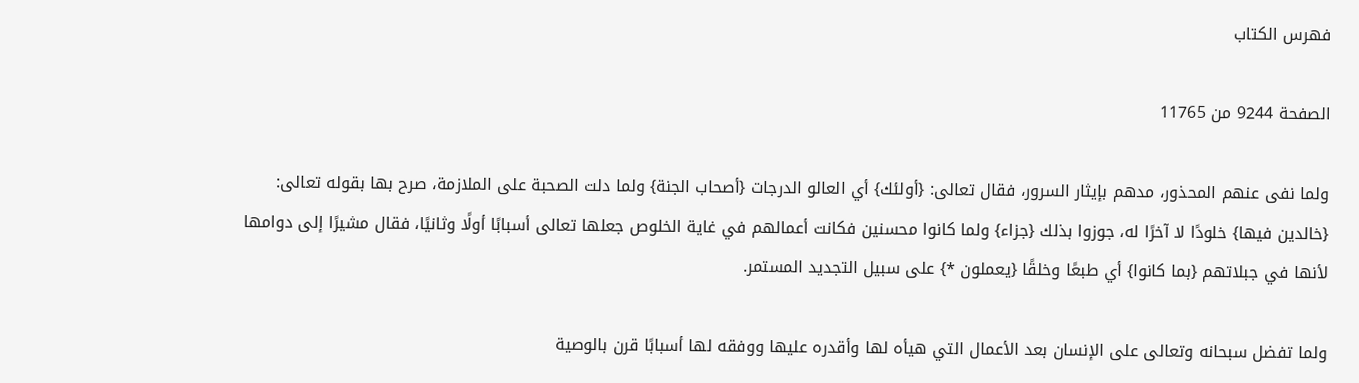فهرس الكتاب

الصفحة 9244 من 11765

ولما نفى عنهم المحذور، مدهم بإيثار السرور، فقال تعالى: {أولئك} أي العالو الدرجات {أصحاب الجنة} ولما دلت الصحبة على الملازمة، صرح بها بقوله تعالى: {خالدين فيها} خلودًا لا آخرًا له، جوزوا بذلك {جزاء} ولما كانوا محسنين فكانت أعمالهم في غاية الخلوص جعلها تعالى أسبابًا أولًا وثانيًا، فقال مشيرًا إلى دوامها لأنها في جبلاتهم {بما كانوا} أي طبعًا وخلقًا {يعملون *} على سبيل التجديد المستمر.

ولما تفضل سبحانه وتعالى على الإنسان بعد الأعمال التي هيأه لها وأقدره عليها ووفقه لها أسبابًا قرن بالوصية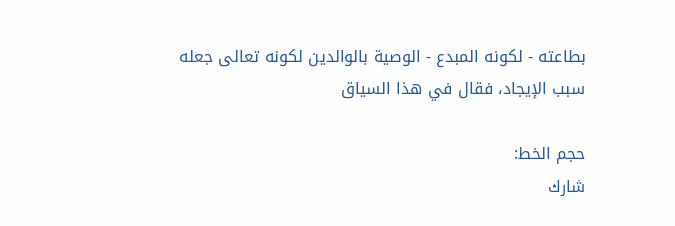بطاعته - لكونه المبدع - الوصية بالوالدين لكونه تعالى جعله سبب الإيجاد، فقال في هذا السياق

حجم الخط:
شارك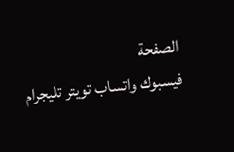الصفحة
فيسبوك واتساب تويتر تليجرام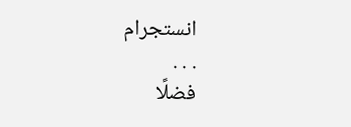انستجرام
. . .
فضلًا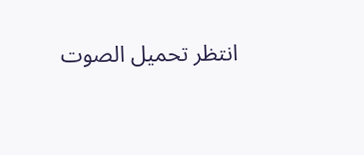انتظر تحميل الصوت